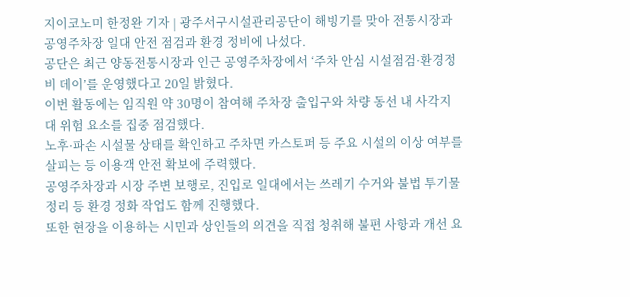지이코노미 한정완 기자 | 광주서구시설관리공단이 해빙기를 맞아 전통시장과 공영주차장 일대 안전 점검과 환경 정비에 나섰다.
공단은 최근 양동전통시장과 인근 공영주차장에서 ‘주차 안심 시설점검·환경정비 데이’를 운영했다고 20일 밝혔다.
이번 활동에는 임직원 약 30명이 참여해 주차장 출입구와 차량 동선 내 사각지대 위험 요소를 집중 점검했다.
노후·파손 시설물 상태를 확인하고 주차면 카스토퍼 등 주요 시설의 이상 여부를 살피는 등 이용객 안전 확보에 주력했다.
공영주차장과 시장 주변 보행로, 진입로 일대에서는 쓰레기 수거와 불법 투기물 정리 등 환경 정화 작업도 함께 진행했다.
또한 현장을 이용하는 시민과 상인들의 의견을 직접 청취해 불편 사항과 개선 요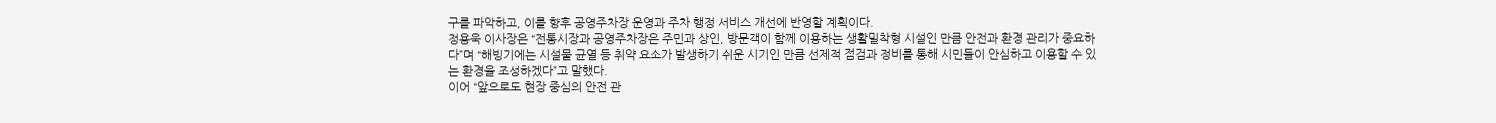구를 파악하고, 이를 향후 공영주차장 운영과 주차 행정 서비스 개선에 반영할 계획이다.
정용욱 이사장은 “전통시장과 공영주차장은 주민과 상인, 방문객이 함께 이용하는 생활밀착형 시설인 만큼 안전과 환경 관리가 중요하다”며 “해빙기에는 시설물 균열 등 취약 요소가 발생하기 쉬운 시기인 만큼 선제적 점검과 정비를 통해 시민들이 안심하고 이용할 수 있는 환경을 조성하겠다”고 말했다.
이어 “앞으로도 현장 중심의 안전 관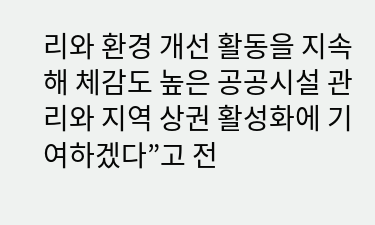리와 환경 개선 활동을 지속해 체감도 높은 공공시설 관리와 지역 상권 활성화에 기여하겠다”고 전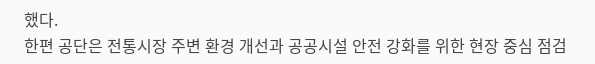했다.
한편 공단은 전통시장 주변 환경 개선과 공공시설 안전 강화를 위한 현장 중심 점검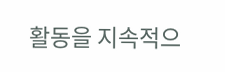활동을 지속적으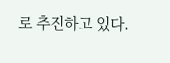로 추진하고 있다.